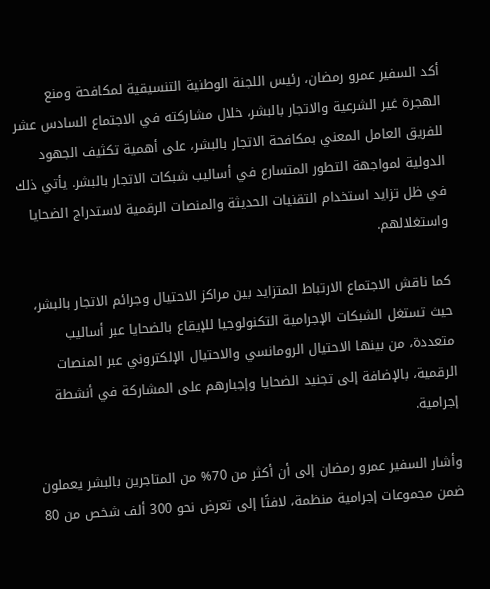أكد السفير عمرو رمضان، رئيس اللجنة الوطنية التنسيقية لمكافحة ومنع الهجرة غير الشرعية والاتجار بالبشر، خلال مشاركته في الاجتماع السادس عشر للفريق العامل المعني بمكافحة الاتجار بالبشر، على أهمية تكثيف الجهود الدولية لمواجهة التطور المتسارع في أساليب شبكات الاتجار بالبشر. يأتي ذلك في ظل تزايد استخدام التقنيات الحديثة والمنصات الرقمية لاستدراج الضحايا واستغلالهم.

كما ناقش الاجتماع الارتباط المتزايد بين مراكز الاحتيال وجرائم الاتجار بالبشر، حيث تستغل الشبكات الإجرامية التكنولوجيا للإيقاع بالضحايا عبر أساليب متعددة، من بينها الاحتيال الرومانسي والاحتيال الإلكتروني عبر المنصات الرقمية، بالإضافة إلى تجنيد الضحايا وإجبارهم على المشاركة في أنشطة إجرامية.

وأشار السفير عمرو رمضان إلى أن أكثر من 70% من المتاجرين بالبشر يعملون ضمن مجموعات إجرامية منظمة، لافتًا إلى تعرض نحو 300 ألف شخص من 80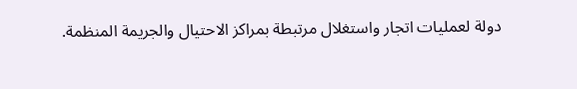دولة لعمليات اتجار واستغلال مرتبطة بمراكز الاحتيال والجريمة المنظمة.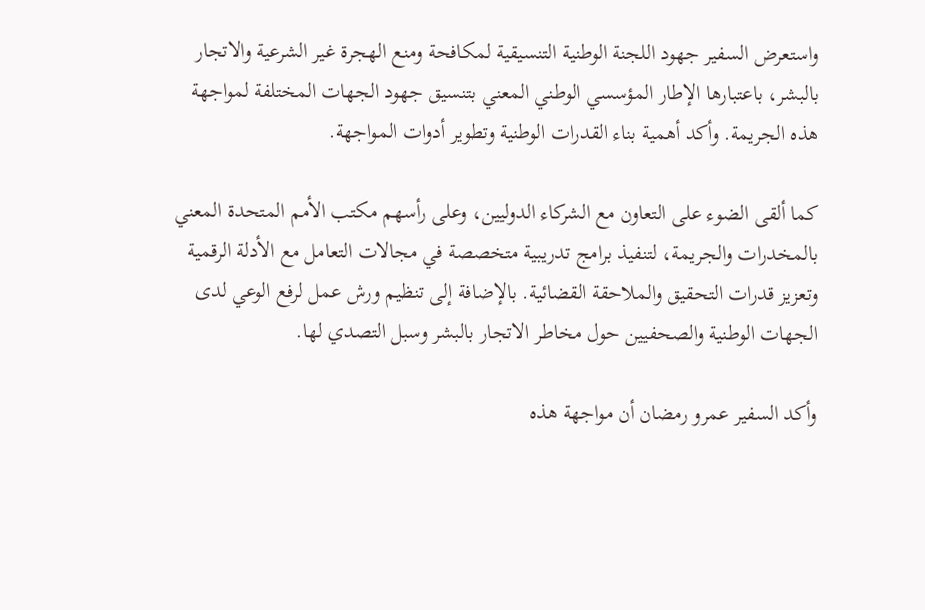واستعرض السفير جهود اللجنة الوطنية التنسيقية لمكافحة ومنع الهجرة غير الشرعية والاتجار بالبشر، باعتبارها الإطار المؤسسي الوطني المعني بتنسيق جهود الجهات المختلفة لمواجهة هذه الجريمة. وأكد أهمية بناء القدرات الوطنية وتطوير أدوات المواجهة.

كما ألقى الضوء على التعاون مع الشركاء الدوليين، وعلى رأسهم مكتب الأمم المتحدة المعني بالمخدرات والجريمة، لتنفيذ برامج تدريبية متخصصة في مجالات التعامل مع الأدلة الرقمية وتعزيز قدرات التحقيق والملاحقة القضائية. بالإضافة إلى تنظيم ورش عمل لرفع الوعي لدى الجهات الوطنية والصحفيين حول مخاطر الاتجار بالبشر وسبل التصدي لها.

وأكد السفير عمرو رمضان أن مواجهة هذه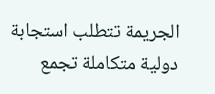الجريمة تتطلب استجابة دولية متكاملة تجمع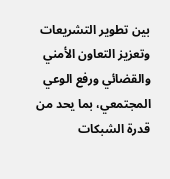بين تطوير التشريعات وتعزيز التعاون الأمني والقضائي ورفع الوعي المجتمعي، بما يحد من قدرة الشبكات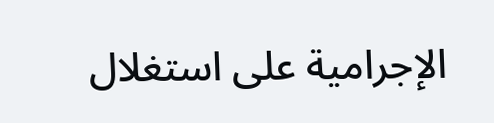الإجرامية على استغلال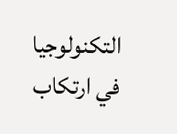التكنولوجيا في ارتكاب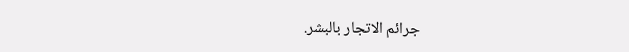جرائم الاتجار بالبشر.